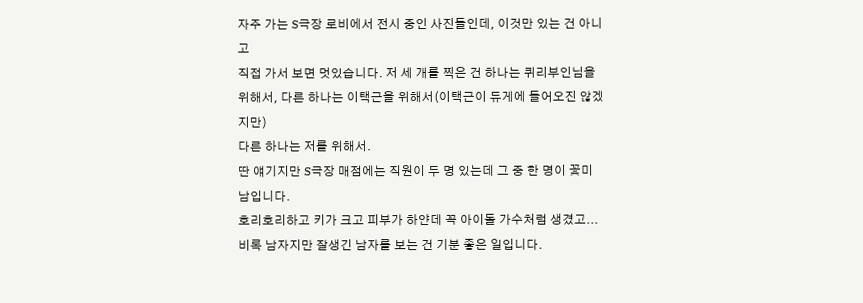자주 가는 S극장 로비에서 전시 중인 사진들인데, 이것만 있는 건 아니고
직접 가서 보면 멋있습니다. 저 세 개를 찍은 건 하나는 퀴리부인님을
위해서, 다른 하나는 이택근을 위해서(이택근이 듀게에 들어오진 않겠지만)
다른 하나는 저를 위해서.
딴 얘기지만 S극장 매점에는 직원이 두 명 있는데 그 중 한 명이 꽃미남입니다.
호리호리하고 키가 크고 피부가 하얀데 꼭 아이돌 가수처럼 생겼고...
비록 남자지만 잘생긴 남자를 보는 건 기분 좋은 일입니다.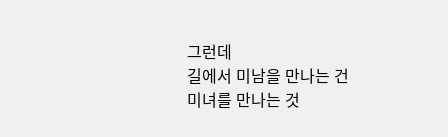그런데
길에서 미남을 만나는 건 미녀를 만나는 것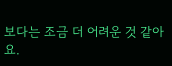보다는 조금 더 어려운 것 같아요.